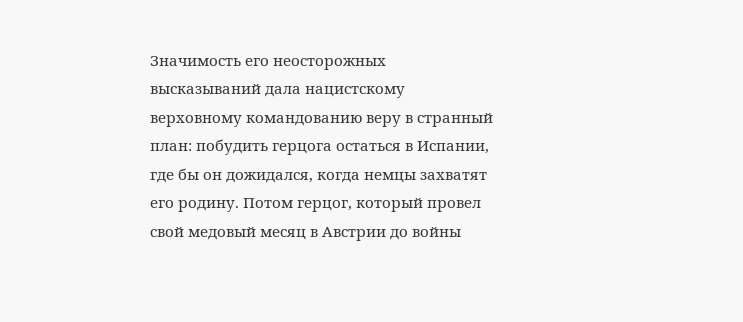Значимость его неосторожных высказываний дала нацистскому верховному командованию веру в странный план: побудить герцога остаться в Испании, где бы он дожидался, когда немцы захватят его родину. Потом герцог, который провел свой медовый месяц в Австрии до войны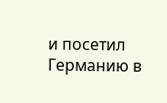и посетил Германию в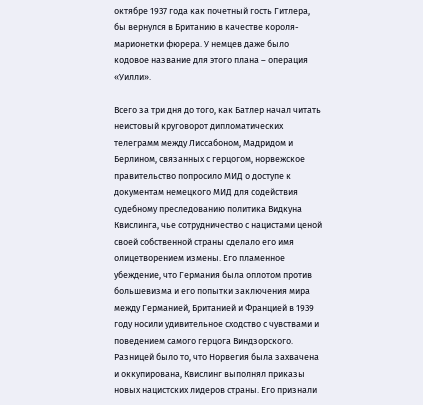октябре 1937 года как почетный гость Гитлера, бы вернулся в Британию в качестве короля-марионетки фюрера. У немцев даже было кодовое название для этого плана – операция «Уилли».

Всего за три дня до того, как Батлер начал читать неистовый круговорот дипломатических телеграмм между Лиссабоном, Мадридом и Берлином, связанных с герцогом, норвежское правительство попросило МИД о доступе к документам немецкого МИД для содействия судебному преследованию политика Видкуна Квислинга, чье сотрудничество с нацистами ценой своей собственной страны сделало его имя олицетворением измены. Его пламенное убеждение, что Германия была оплотом против большевизма и его попытки заключения мира между Германией, Британией и Францией в 1939 году носили удивительное сходство с чувствами и поведением самого герцога Виндзорского. Разницей было то, что Норвегия была захвачена и оккупирована, Квислинг выполнял приказы новых нацистских лидеров страны. Его признали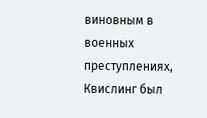виновным в военных преступлениях, Квислинг был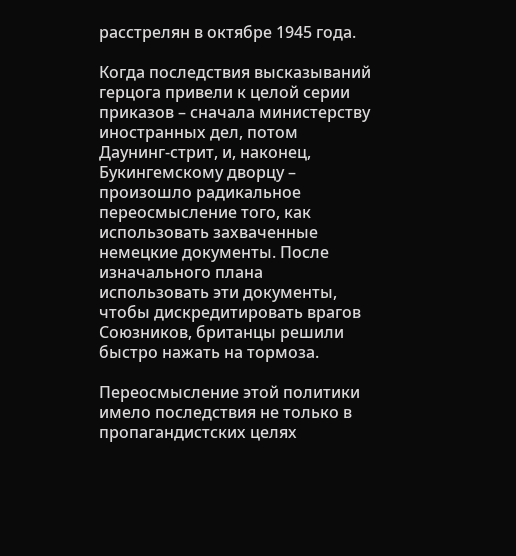расстрелян в октябре 1945 года.

Когда последствия высказываний герцога привели к целой серии приказов – сначала министерству иностранных дел, потом Даунинг-стрит, и, наконец, Букингемскому дворцу – произошло радикальное переосмысление того, как использовать захваченные немецкие документы. После изначального плана использовать эти документы, чтобы дискредитировать врагов Союзников, британцы решили быстро нажать на тормоза.

Переосмысление этой политики имело последствия не только в пропагандистских целях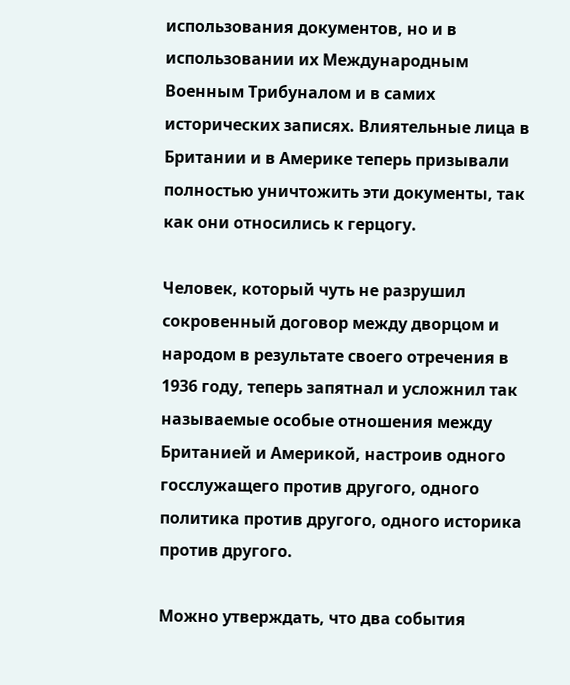использования документов, но и в использовании их Международным Военным Трибуналом и в самих исторических записях. Влиятельные лица в Британии и в Америке теперь призывали полностью уничтожить эти документы, так как они относились к герцогу.

Человек, который чуть не разрушил сокровенный договор между дворцом и народом в результате своего отречения в 1936 году, теперь запятнал и усложнил так называемые особые отношения между Британией и Америкой, настроив одного госслужащего против другого, одного политика против другого, одного историка против другого.

Можно утверждать, что два события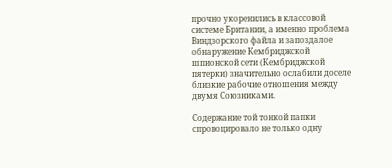прочно укоренились в классовой системе Британии, а именно проблема Виндзорского файла и запоздалое обнаружение Кембриджской шпионской сети (Кембриджской пятерки) значительно ослабили доселе близкие рабочие отношения между двумя Союзниками.

Содержание той тонкой папки спровоцировало не только одну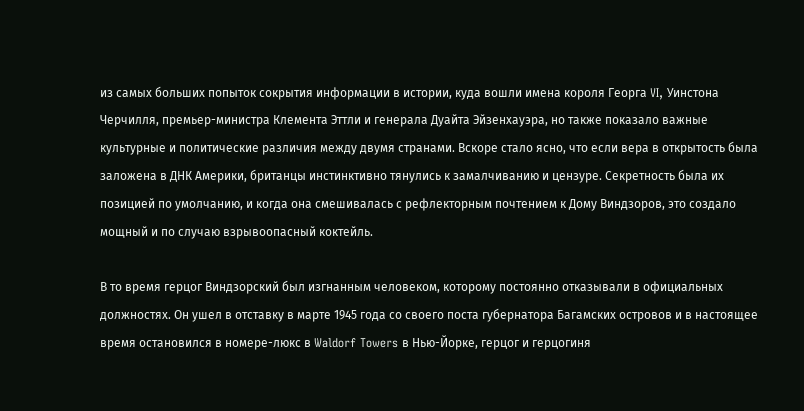из самых больших попыток сокрытия информации в истории, куда вошли имена короля Георга VI, Уинстона Черчилля, премьер-министра Клемента Эттли и генерала Дуайта Эйзенхауэра, но также показало важные культурные и политические различия между двумя странами. Вскоре стало ясно, что если вера в открытость была заложена в ДНК Америки, британцы инстинктивно тянулись к замалчиванию и цензуре. Секретность была их позицией по умолчанию, и когда она смешивалась с рефлекторным почтением к Дому Виндзоров, это создало мощный и по случаю взрывоопасный коктейль.

В то время герцог Виндзорский был изгнанным человеком, которому постоянно отказывали в официальных должностях. Он ушел в отставку в марте 1945 года со своего поста губернатора Багамских островов и в настоящее время остановился в номере-люкс в Waldorf Towers в Нью-Йорке, герцог и герцогиня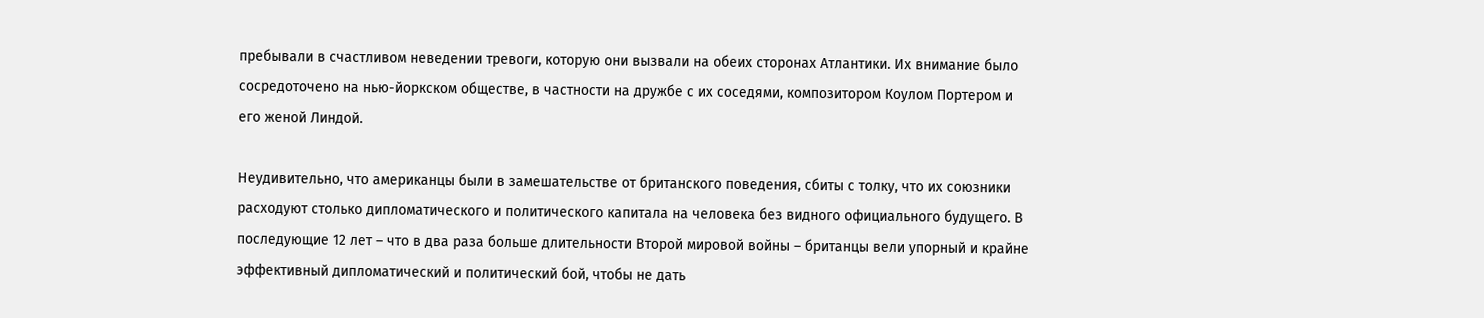пребывали в счастливом неведении тревоги, которую они вызвали на обеих сторонах Атлантики. Их внимание было сосредоточено на нью-йоркском обществе, в частности на дружбе с их соседями, композитором Коулом Портером и его женой Линдой.

Неудивительно, что американцы были в замешательстве от британского поведения, сбиты с толку, что их союзники расходуют столько дипломатического и политического капитала на человека без видного официального будущего. В последующие 12 лет – что в два раза больше длительности Второй мировой войны – британцы вели упорный и крайне эффективный дипломатический и политический бой, чтобы не дать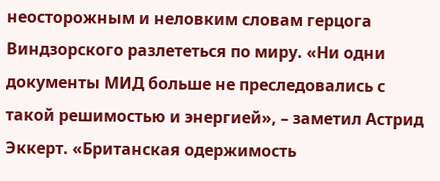неосторожным и неловким словам герцога Виндзорского разлететься по миру. «Ни одни документы МИД больше не преследовались с такой решимостью и энергией», – заметил Астрид Эккерт. «Британская одержимость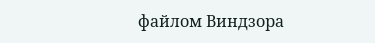файлом Виндзора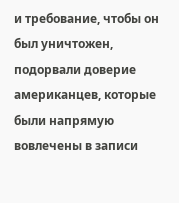и требование, чтобы он был уничтожен, подорвали доверие американцев, которые были напрямую вовлечены в записи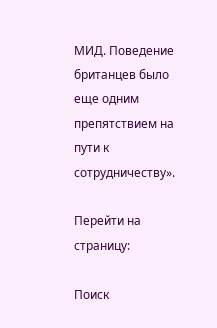МИД. Поведение британцев было еще одним препятствием на пути к сотрудничеству».

Перейти на страницу:

Поиск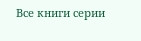Все книги серии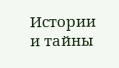Истории и тайны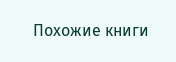Похожие книги